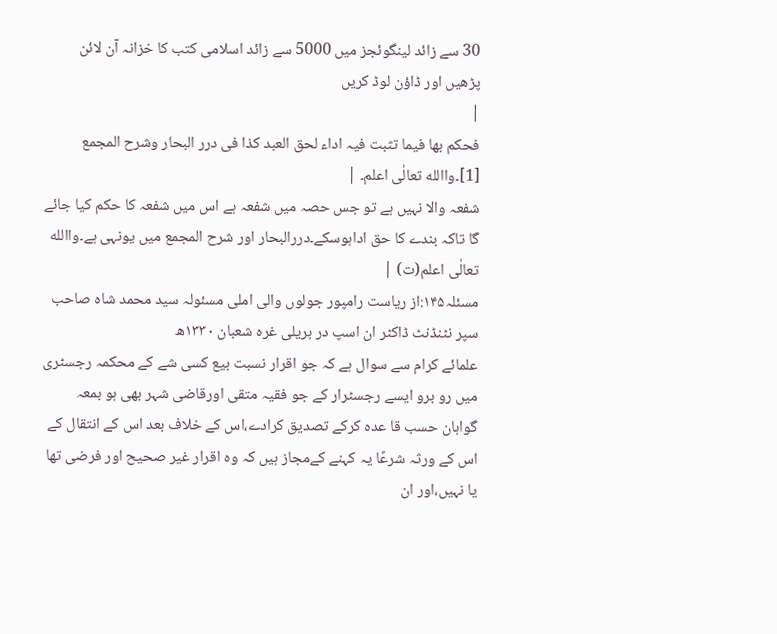30 سے زائد لینگوئجز میں 5000 سے زائد اسلامی کتب کا خزانہ آن لائن پڑھیں اور ڈاؤن لوڈ کریں
|
فحکم بھا فیما تثبت فیہ اداء لحق العبد کذا فی درر البحار وشرح المجمع [1]۔واالله تعالٰی اعلم۔ |
شفعہ والا نہیں ہے تو جس حصہ میں شفعہ ہے اس میں شفعہ کا حکم کیا جائے گا تاکہ بندے کا حق اداہوسکے۔دررالبحار اور شرح المجمع میں یونہی ہے۔واالله تعالٰی اعلم(ت) |
مسئلہ۱۴۵:از ریاست رامپور جولوں والی املی مسئولہ سید محمد شاہ صاحب سپر نٹنڈنٹ ڈاکٹر ان اسپ در بریلی غرہ شعبان ۱۳۳۰ھ
علمائے کرام سے سوال ہے کہ جو اقرار نسبت بیع کسی شے کے محکمہ رجسٹری میں رو برو ایسے رجسٹرار کے جو فقیہ متقی اورقاضی شہر بھی ہو بمعہ گواہان حسب قا عدہ کرکے تصدیق کرادے،اس کے خلاف بعد اس کے انتقال کے اس کے ورثہ شرعًا یہ کہنے کےمجاز ہیں کہ وہ اقرار غیر صحیح اور فرضی تھا یا نہیں،اور ان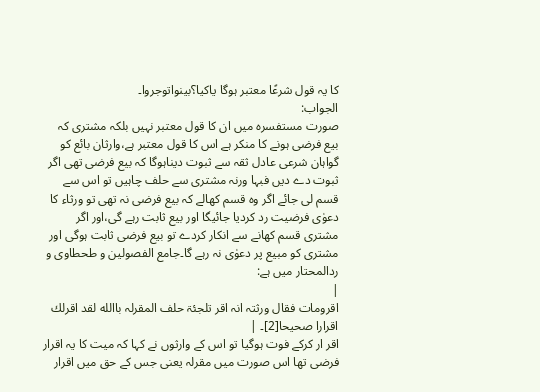کا یہ قول شرعًا معتبر ہوگا یاکیا؟بینواتوجروا۔
الجواب:
صورت مستفسرہ میں ان کا قول معتبر نہیں بلکہ مشتری کہ بیع فرضی ہونے کا منکر ہے اس کا قول معتبر ہے،وارثان بائع کو گواہان شرعی عادل ثقہ سے ثبوت دیناہوگا کہ بیع فرضی تھی اگر ثبوت دے دیں فبہا ورنہ مشتری سے حلف چاہیں تو اس سے قسم لی جائے اگر وہ قسم کھالے کہ بیع فرضی نہ تھی تو ورثاء کا دعوٰی فرضیت رد کردیا جائیگا اور بیع ثابت رہے گی،اور اگر مشتری قسم کھانے سے انکار کردے تو بیع فرضی ثابت ہوگی اور مشتری کو مبیع پر دعوٰی نہ رہے گا۔جامع الفصولین و طحطاوی و ردالمحتار میں ہے:
|
اقرومات فقال ورثتہ انہ اقر تلجئۃ حلف المقرلہ باالله لقد اقرلك اقرارا صحیحا[2]۔ |
اقر ار کرکے فوت ہوگیا تو اس کے وارثوں نے کہا کہ میت کا یہ اقرار فرضی تھا اس صورت میں مقرلہ یعنی جس کے حق میں اقرار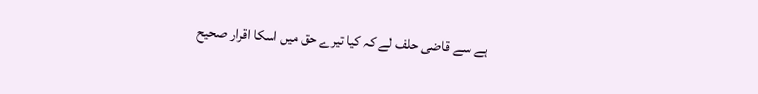ہے سے قاضی حلف لے کہ کیا تیرے حق میں اسکا اقرار صحیح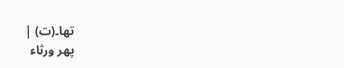تھا۔(ت) |
پھر ورثاء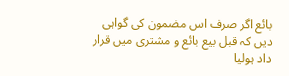بائع اگر صرف اس مضمون کی گواہی دیں کہ قبل بیع بائع و مشتری میں قرار داد ہولیا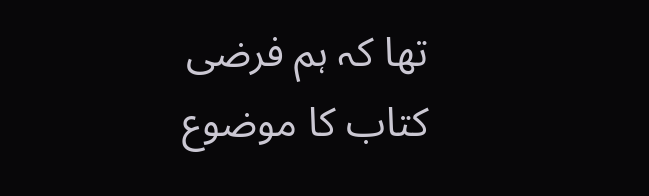تھا کہ ہم فرضی
کتاب کا موضوع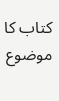کتاب کا موضوع